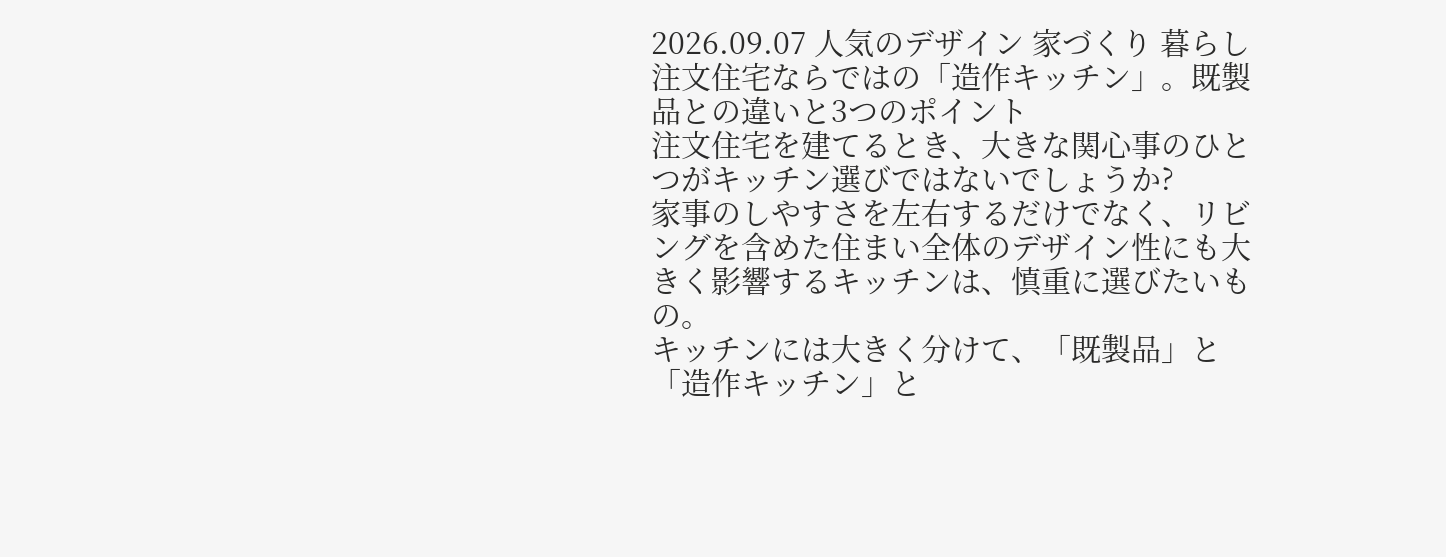2026.09.07 人気のデザイン 家づくり 暮らし
注文住宅ならではの「造作キッチン」。既製品との違いと3つのポイント
注文住宅を建てるとき、大きな関心事のひとつがキッチン選びではないでしょうか?
家事のしやすさを左右するだけでなく、リビングを含めた住まい全体のデザイン性にも大きく影響するキッチンは、慎重に選びたいもの。
キッチンには大きく分けて、「既製品」と「造作キッチン」と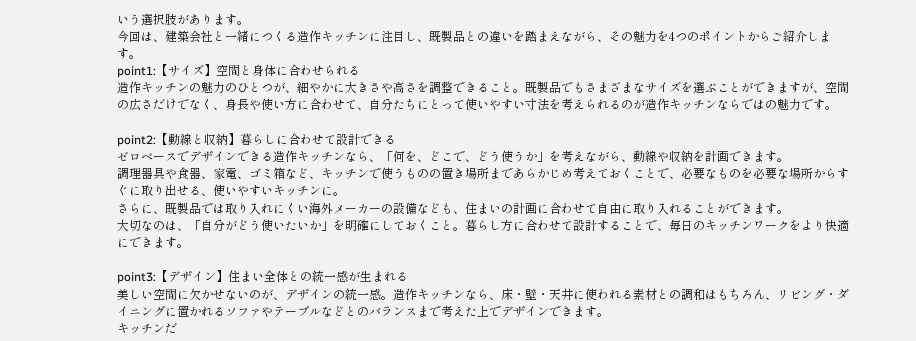いう選択肢があります。
今回は、建築会社と一緒につくる造作キッチンに注目し、既製品との違いを踏まえながら、その魅力を4つのポイントからご紹介します。
point1:【サイズ】空間と身体に合わせられる
造作キッチンの魅力のひとつが、細やかに大きさや高さを調整できること。既製品でもさまざまなサイズを選ぶことができますが、空間の広さだけでなく、身長や使い方に合わせて、自分たちにとって使いやすい寸法を考えられるのが造作キッチンならではの魅力です。

point2:【動線と収納】暮らしに合わせて設計できる
ゼロベースでデザインできる造作キッチンなら、「何を、どこで、どう使うか」を考えながら、動線や収納を計画できます。
調理器具や食器、家電、ゴミ箱など、キッチンで使うものの置き場所まであらかじめ考えておくことで、必要なものを必要な場所からすぐに取り出せる、使いやすいキッチンに。
さらに、既製品では取り入れにくい海外メーカーの設備なども、住まいの計画に合わせて自由に取り入れることができます。
大切なのは、「自分がどう使いたいか」を明確にしておくこと。暮らし方に合わせて設計することで、毎日のキッチンワークをより快適にできます。

point3:【デザイン】住まい全体との統一感が生まれる
美しい空間に欠かせないのが、デザインの統一感。造作キッチンなら、床・壁・天井に使われる素材との調和はもちろん、リビング・ダイニングに置かれるソファやテーブルなどとのバランスまで考えた上でデザインできます。
キッチンだ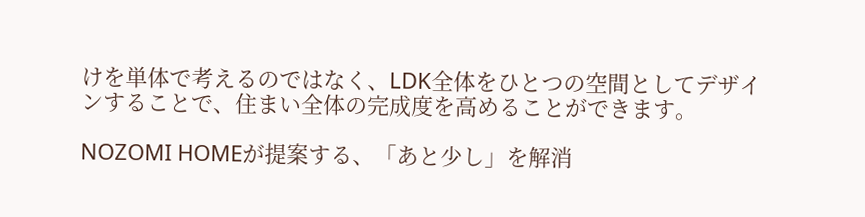けを単体で考えるのではなく、LDK全体をひとつの空間としてデザインすることで、住まい全体の完成度を高めることができます。

NOZOMI HOMEが提案する、「あと少し」を解消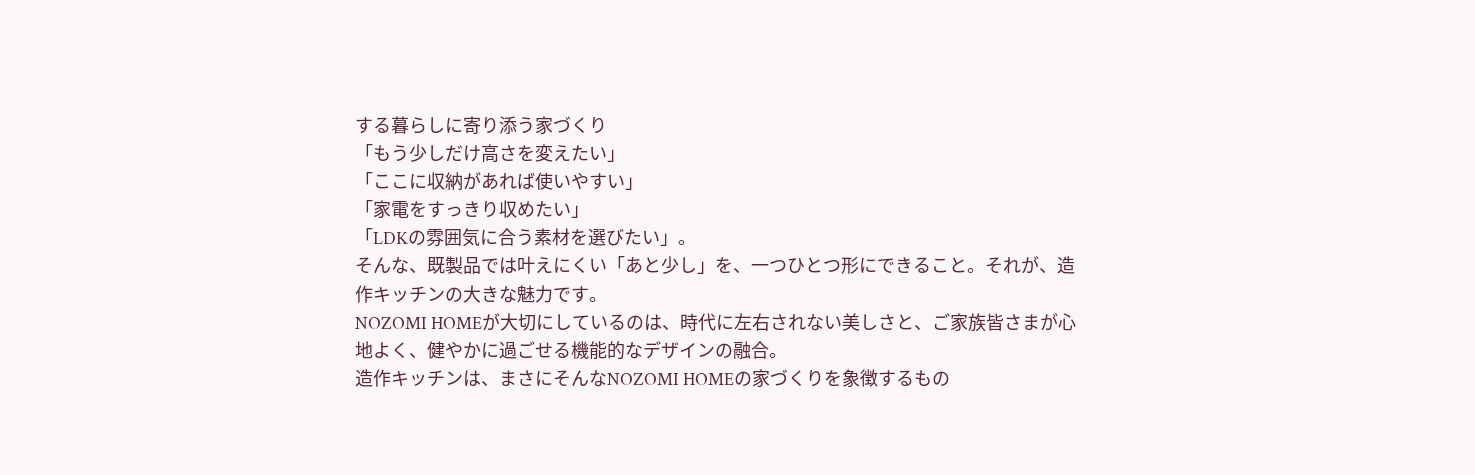する暮らしに寄り添う家づくり
「もう少しだけ高さを変えたい」
「ここに収納があれば使いやすい」
「家電をすっきり収めたい」
「LDKの雰囲気に合う素材を選びたい」。
そんな、既製品では叶えにくい「あと少し」を、一つひとつ形にできること。それが、造作キッチンの大きな魅力です。
NOZOMI HOMEが大切にしているのは、時代に左右されない美しさと、ご家族皆さまが心地よく、健やかに過ごせる機能的なデザインの融合。
造作キッチンは、まさにそんなNOZOMI HOMEの家づくりを象徴するもの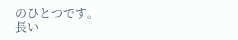のひとつです。
長い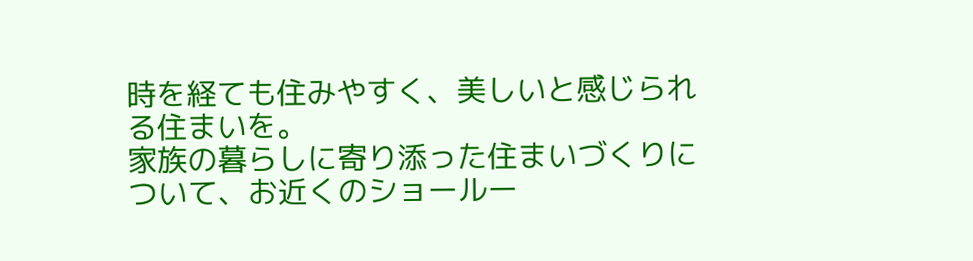時を経ても住みやすく、美しいと感じられる住まいを。
家族の暮らしに寄り添った住まいづくりについて、お近くのショールー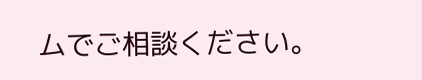ムでご相談ください。